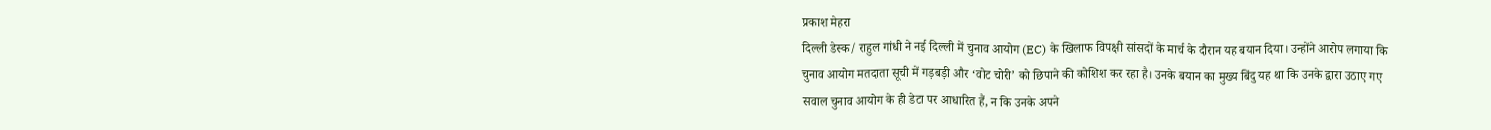प्रकाश मेहरा
दिल्ली डेस्क/ राहुल गांधी ने नई दिल्ली में चुनाव आयोग (EC) के खिलाफ विपक्षी सांसदों के मार्च के दौरान यह बयान दिया। उन्होंने आरोप लगाया कि चुनाव आयोग मतदाता सूची में गड़बड़ी और ‘वोट चोरी’ को छिपाने की कोशिश कर रहा है। उनके बयान का मुख्य बिंदु यह था कि उनके द्वारा उठाए गए सवाल चुनाव आयोग के ही डेटा पर आधारित हैं, न कि उनके अपने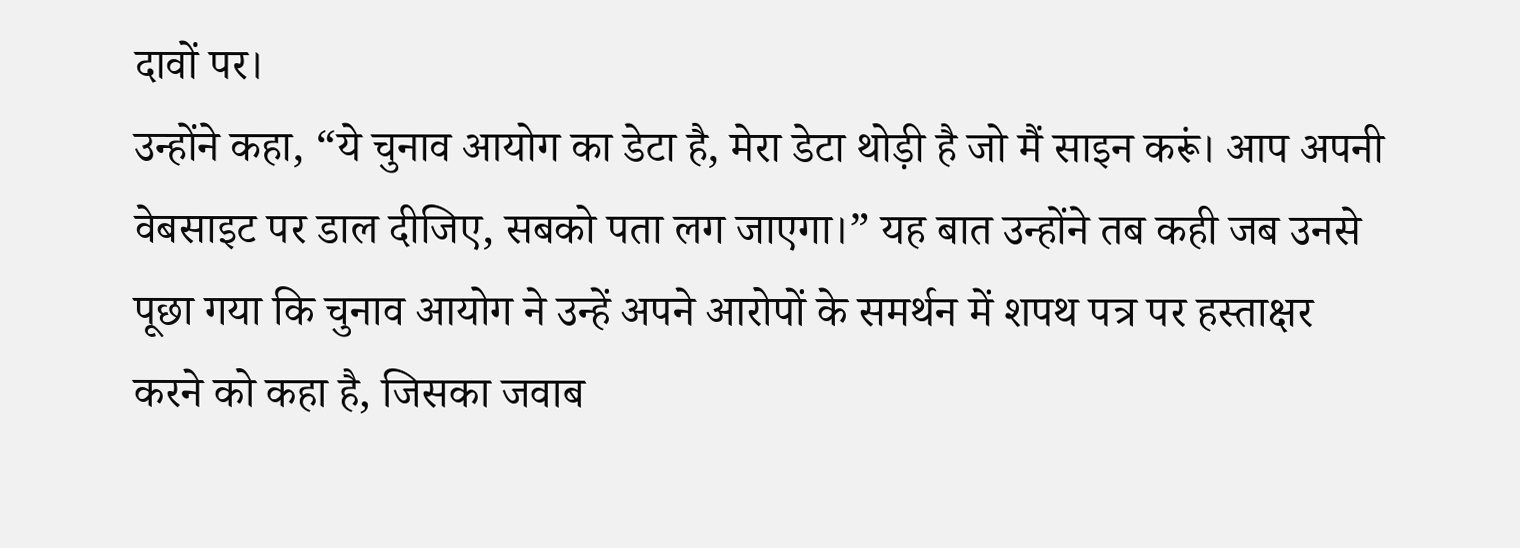दावों पर।
उन्होंने कहा, “ये चुनाव आयोग का डेटा है, मेरा डेटा थोड़ी है जो मैं साइन करूं। आप अपनी वेबसाइट पर डाल दीजिए, सबको पता लग जाएगा।” यह बात उन्होंने तब कही जब उनसे पूछा गया कि चुनाव आयोग ने उन्हें अपने आरोपों के समर्थन में शपथ पत्र पर हस्ताक्षर करने को कहा है, जिसका जवाब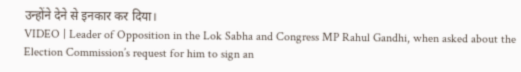उन्होंने देने से इनकार कर दिया।
VIDEO | Leader of Opposition in the Lok Sabha and Congress MP Rahul Gandhi, when asked about the Election Commission’s request for him to sign an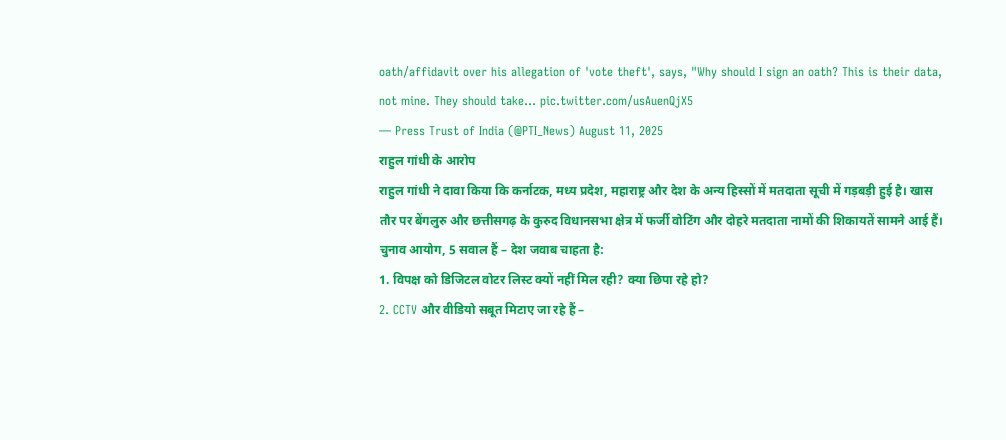oath/affidavit over his allegation of 'vote theft', says, "Why should I sign an oath? This is their data, not mine. They should take… pic.twitter.com/usAuenQjX5
— Press Trust of India (@PTI_News) August 11, 2025
राहुल गांधी के आरोप
राहुल गांधी ने दावा किया कि कर्नाटक, मध्य प्रदेश, महाराष्ट्र और देश के अन्य हिस्सों में मतदाता सूची में गड़बड़ी हुई है। खास तौर पर बेंगलुरु और छत्तीसगढ़ के कुरुद विधानसभा क्षेत्र में फर्जी वोटिंग और दोहरे मतदाता नामों की शिकायतें सामने आई हैं।
चुनाव आयोग, 5 सवाल हैं – देश जवाब चाहता है:
1. विपक्ष को डिजिटल वोटर लिस्ट क्यों नहीं मिल रही? क्या छिपा रहे हो?
2. CCTV और वीडियो सबूत मिटाए जा रहे हैं –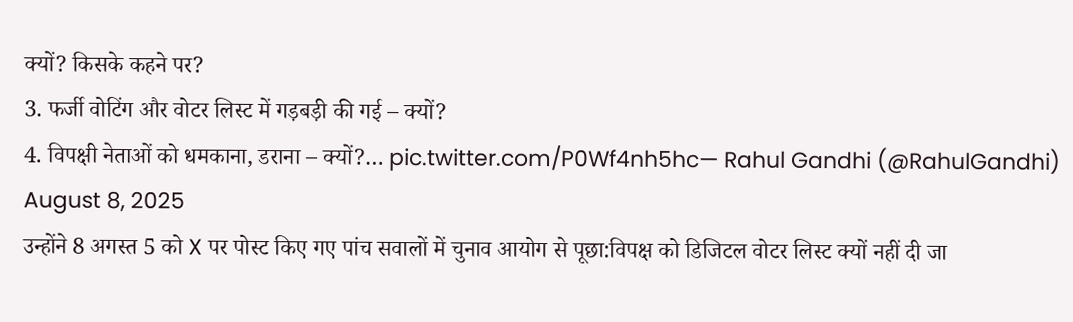क्यों? किसके कहने पर?
3. फर्जी वोटिंग और वोटर लिस्ट में गड़बड़ी की गई – क्यों?
4. विपक्षी नेताओं को धमकाना, डराना – क्यों?… pic.twitter.com/P0Wf4nh5hc— Rahul Gandhi (@RahulGandhi) August 8, 2025
उन्होंने 8 अगस्त 5 को X पर पोस्ट किए गए पांच सवालों में चुनाव आयोग से पूछा:विपक्ष को डिजिटल वोटर लिस्ट क्यों नहीं दी जा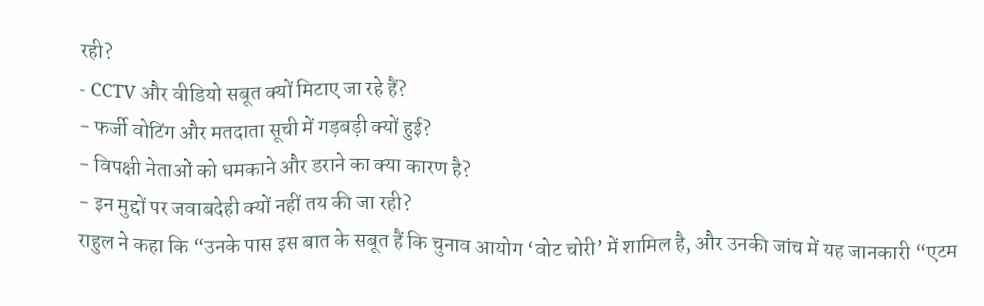रही?
- CCTV और वीडियो सबूत क्यों मिटाए जा रहे हैं?
- फर्जी वोटिंग और मतदाता सूची में गड़बड़ी क्यों हुई?
- विपक्षी नेताओं को धमकाने और डराने का क्या कारण है?
- इन मुद्दों पर जवाबदेही क्यों नहीं तय की जा रही?
राहुल ने कहा कि “उनके पास इस बात के सबूत हैं कि चुनाव आयोग ‘वोट चोरी’ में शामिल है, और उनकी जांच में यह जानकारी “एटम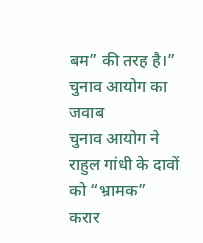बम” की तरह है।”
चुनाव आयोग का जवाब
चुनाव आयोग ने राहुल गांधी के दावों को “भ्रामक” करार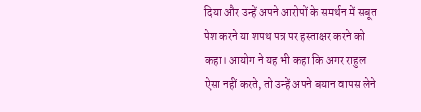दिया और उन्हें अपने आरोपों के समर्थन में सबूत पेश करने या शपथ पत्र पर हस्ताक्षर करने को कहा। आयोग ने यह भी कहा कि अगर राहुल ऐसा नहीं करते, तो उन्हें अपने बयान वापस लेने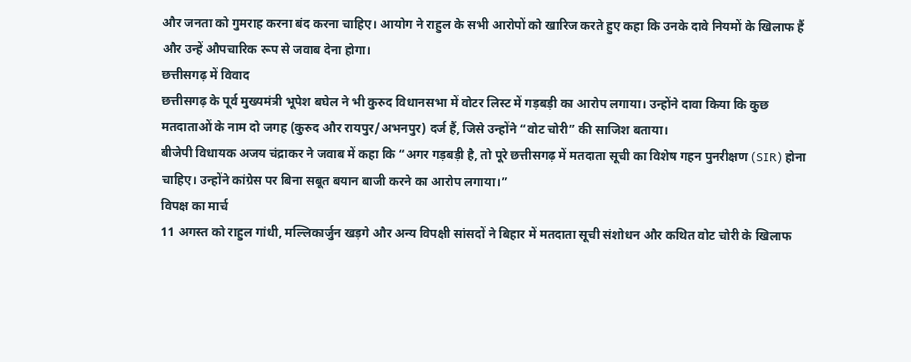और जनता को गुमराह करना बंद करना चाहिए। आयोग ने राहुल के सभी आरोपों को खारिज करते हुए कहा कि उनके दावे नियमों के खिलाफ हैं और उन्हें औपचारिक रूप से जवाब देना होगा।
छत्तीसगढ़ में विवाद
छत्तीसगढ़ के पूर्व मुख्यमंत्री भूपेश बघेल ने भी कुरुद विधानसभा में वोटर लिस्ट में गड़बड़ी का आरोप लगाया। उन्होंने दावा किया कि कुछ मतदाताओं के नाम दो जगह (कुरुद और रायपुर/अभनपुर) दर्ज हैं, जिसे उन्होंने “वोट चोरी” की साजिश बताया।
बीजेपी विधायक अजय चंद्राकर ने जवाब में कहा कि “अगर गड़बड़ी है, तो पूरे छत्तीसगढ़ में मतदाता सूची का विशेष गहन पुनरीक्षण (SIR) होना चाहिए। उन्होंने कांग्रेस पर बिना सबूत बयान बाजी करने का आरोप लगाया।”
विपक्ष का मार्च
11 अगस्त को राहुल गांधी, मल्लिकार्जुन खड़गे और अन्य विपक्षी सांसदों ने बिहार में मतदाता सूची संशोधन और कथित वोट चोरी के खिलाफ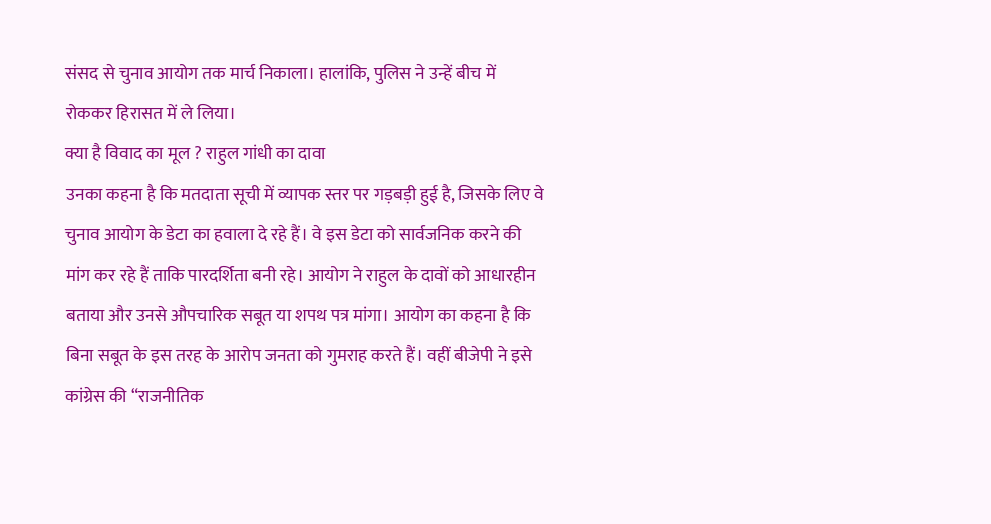संसद से चुनाव आयोग तक मार्च निकाला। हालांकि, पुलिस ने उन्हें बीच में रोककर हिरासत में ले लिया।
क्या है विवाद का मूल ? राहुल गांधी का दावा
उनका कहना है कि मतदाता सूची में व्यापक स्तर पर गड़बड़ी हुई है, जिसके लिए वे चुनाव आयोग के डेटा का हवाला दे रहे हैं। वे इस डेटा को सार्वजनिक करने की मांग कर रहे हैं ताकि पारदर्शिता बनी रहे। आयोग ने राहुल के दावों को आधारहीन बताया और उनसे औपचारिक सबूत या शपथ पत्र मांगा। आयोग का कहना है कि बिना सबूत के इस तरह के आरोप जनता को गुमराह करते हैं। वहीं बीजेपी ने इसे कांग्रेस की “राजनीतिक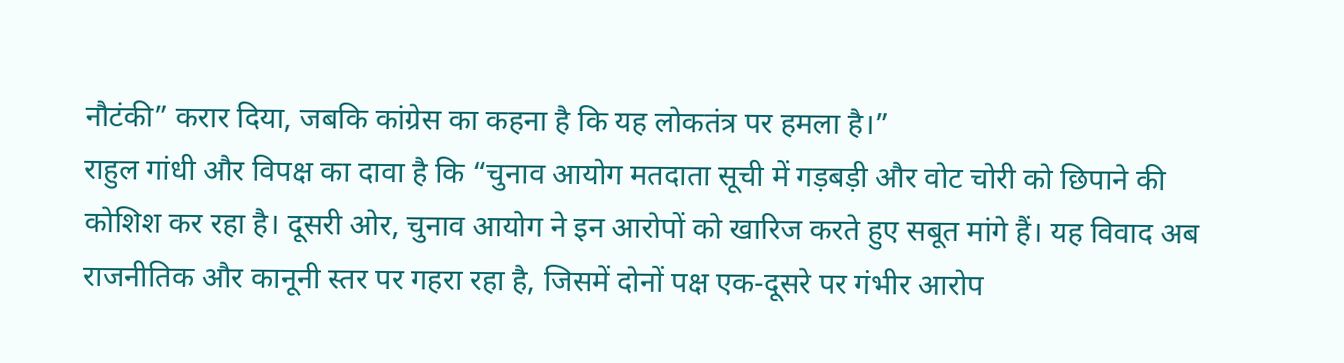नौटंकी” करार दिया, जबकि कांग्रेस का कहना है कि यह लोकतंत्र पर हमला है।”
राहुल गांधी और विपक्ष का दावा है कि “चुनाव आयोग मतदाता सूची में गड़बड़ी और वोट चोरी को छिपाने की कोशिश कर रहा है। दूसरी ओर, चुनाव आयोग ने इन आरोपों को खारिज करते हुए सबूत मांगे हैं। यह विवाद अब राजनीतिक और कानूनी स्तर पर गहरा रहा है, जिसमें दोनों पक्ष एक-दूसरे पर गंभीर आरोप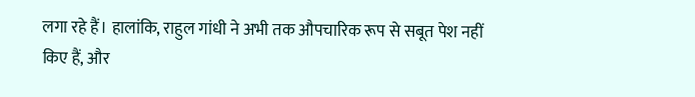लगा रहे हैं। हालांकि, राहुल गांधी ने अभी तक औपचारिक रूप से सबूत पेश नहीं किए हैं, और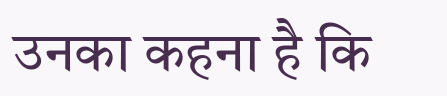उनका कहना है कि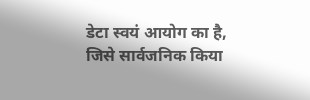डेटा स्वयं आयोग का है, जिसे सार्वजनिक किया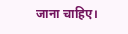जाना चाहिए।